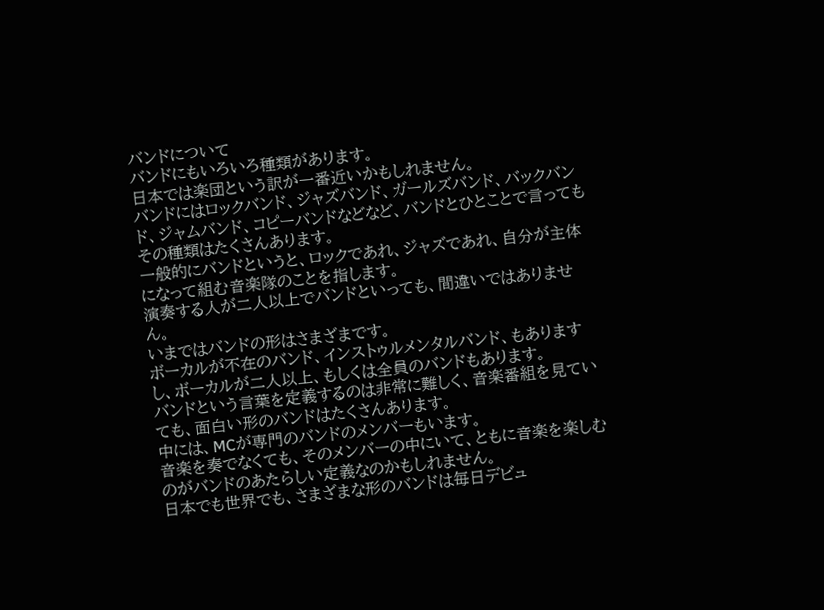バンドについて
バンドにもいろいろ種類があります。
日本では楽団という訳が一番近いかもしれません。
バンドにはロックバンド、ジャズバンド、ガールズバンド、バックバンド、ジャムバンド、コピーバンドなどなど、バンドとひとことで言ってもその種類はたくさんあります。
一般的にバンドというと、ロックであれ、ジャズであれ、自分が主体になって組む音楽隊のことを指します。
演奏する人が二人以上でバンドといっても、間違いではありません。
いまではバンドの形はさまざまです。
ボーカルが不在のバンド、インストゥルメンタルバンド、もありますし、ボーカルが二人以上、もしくは全員のバンドもあります。
バンドという言葉を定義するのは非常に難しく、音楽番組を見ていても、面白い形のバンドはたくさんあります。
中には、MCが専門のバンドのメンバーもいます。
音楽を奏でなくても、そのメンバーの中にいて、ともに音楽を楽しむのがバンドのあたらしい定義なのかもしれません。
日本でも世界でも、さまざまな形のバンドは毎日デビュ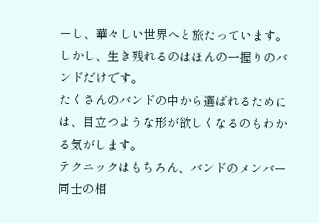ーし、華々しい世界へと旅たっています。
しかし、生き残れるのはほんの一握りのバンドだけです。
たくさんのバンドの中から選ばれるためには、目立つような形が欲しくなるのもわかる気がします。
テクニックはもちろん、バンドのメンバー同士の相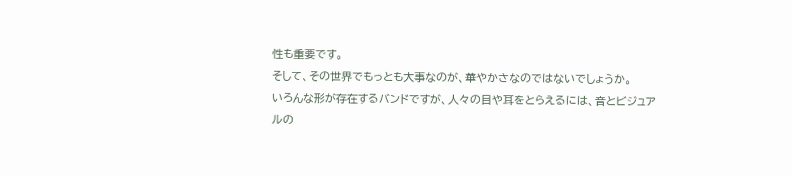性も重要です。
そして、その世界でもっとも大事なのが、華やかさなのではないでしょうか。
いろんな形が存在するバンドですが、人々の目や耳をとらえるには、音とビジュアルの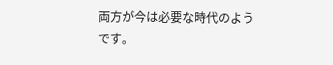両方が今は必要な時代のようです。